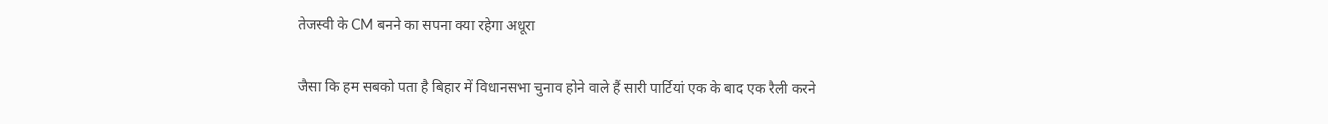तेजस्वी के CM बनने का सपना क्या रहेगा अधूरा

जैसा कि हम सबको पता है बिहार में विधानसभा चुनाव होने वाले हैं सारी पार्टियां एक के बाद एक रैली करने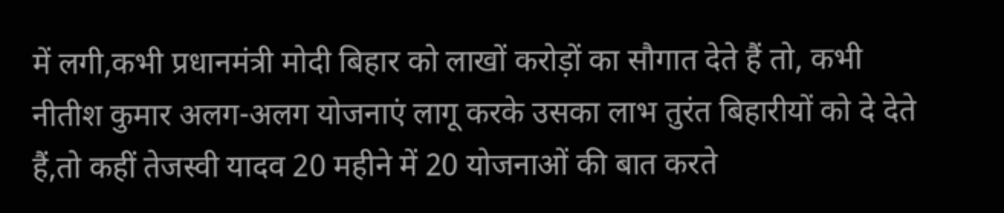में लगी,कभी प्रधानमंत्री मोदी बिहार को लाखों करोड़ों का सौगात देते हैं तो, कभी नीतीश कुमार अलग-अलग योजनाएं लागू करके उसका लाभ तुरंत बिहारीयों को दे देते हैं,तो कहीं तेजस्वी यादव 20 महीने में 20 योजनाओं की बात करते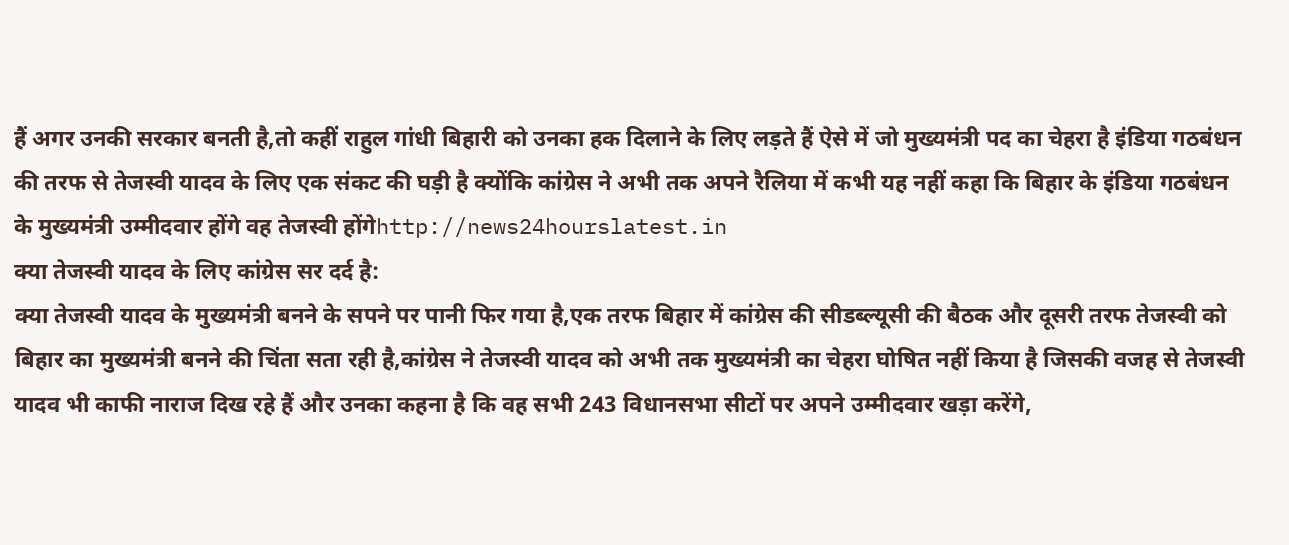हैं अगर उनकी सरकार बनती है,तो कहीं राहुल गांधी बिहारी को उनका हक दिलाने के लिए लड़ते हैं ऐसे में जो मुख्यमंत्री पद का चेहरा है इंडिया गठबंधन की तरफ से तेजस्वी यादव के लिए एक संकट की घड़ी है क्योंकि कांग्रेस ने अभी तक अपने रैलिया में कभी यह नहीं कहा कि बिहार के इंडिया गठबंधन के मुख्यमंत्री उम्मीदवार होंगे वह तेजस्वी होंगेhttp://news24hourslatest.in
क्या तेजस्वी यादव के लिए कांग्रेस सर दर्द है:
क्या तेजस्वी यादव के मुख्यमंत्री बनने के सपने पर पानी फिर गया है,एक तरफ बिहार में कांग्रेस की सीडब्ल्यूसी की बैठक और दूसरी तरफ तेजस्वी को बिहार का मुख्यमंत्री बनने की चिंता सता रही है,कांग्रेस ने तेजस्वी यादव को अभी तक मुख्यमंत्री का चेहरा घोषित नहीं किया है जिसकी वजह से तेजस्वी यादव भी काफी नाराज दिख रहे हैं और उनका कहना है कि वह सभी 243 विधानसभा सीटों पर अपने उम्मीदवार खड़ा करेंगे,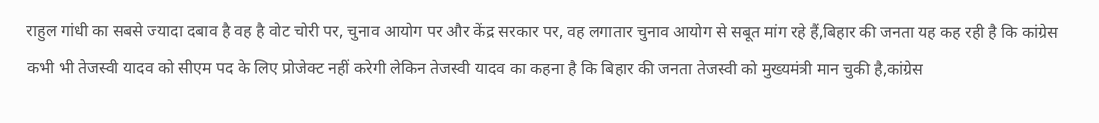राहुल गांधी का सबसे ज्यादा दबाव है वह है वोट चोरी पर, चुनाव आयोग पर और केंद्र सरकार पर, वह लगातार चुनाव आयोग से सबूत मांग रहे हैं,बिहार की जनता यह कह रही है कि कांग्रेस कभी भी तेजस्वी यादव को सीएम पद के लिए प्रोजेक्ट नहीं करेगी लेकिन तेजस्वी यादव का कहना है कि बिहार की जनता तेजस्वी को मुख्यमंत्री मान चुकी है,कांग्रेस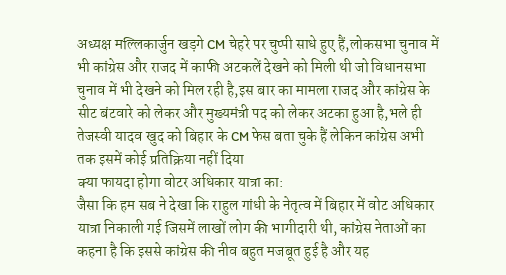अध्यक्ष मल्लिकार्जुन खड़गे CM चेहरे पर चुप्पी साधे हुए हैं,लोकसभा चुनाव में भी कांग्रेस और राजद में काफी अटकलें देखने को मिली थी जो विधानसभा चुनाव में भी देखने को मिल रही है,इस बार का मामला राजद और कांग्रेस के सीट बंटवारे को लेकर और मुख्यमंत्री पद को लेकर अटका हुआ है,भले ही तेजस्वी यादव खुद को बिहार के CM फेस बता चुके हैं लेकिन कांग्रेस अभी तक इसमें कोई प्रतिक्रिया नहीं दिया
क्या फायदा होगा वोटर अधिकार यात्रा का:
जैसा कि हम सब ने देखा कि राहुल गांधी के नेतृत्व में बिहार में वोट अधिकार यात्रा निकाली गई जिसमें लाखों लोग की भागीदारी थी, कांग्रेस नेताओं का कहना है कि इससे कांग्रेस की नीव बहुत मजबूत हुई है और यह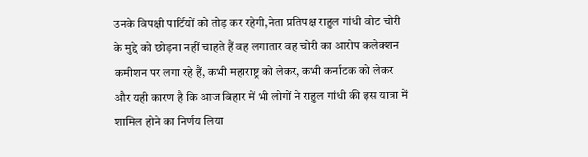उनके विपक्षी पार्टियों को तोड़ कर रहेगी,नेता प्रतिपक्ष राहुल गांधी वोट चोरी के मुद्दे को छोड़ना नहीं चाहते हैं वह लगातार वह चोरी का आरोप कलेक्शन कमीशन पर लगा रहे हैं, कभी महाराष्ट्र को लेकर, कभी कर्नाटक को लेकर और यही कारण है कि आज बिहार में भी लोगों ने राहुल गांधी की इस यात्रा में शामिल होने का निर्णय लिया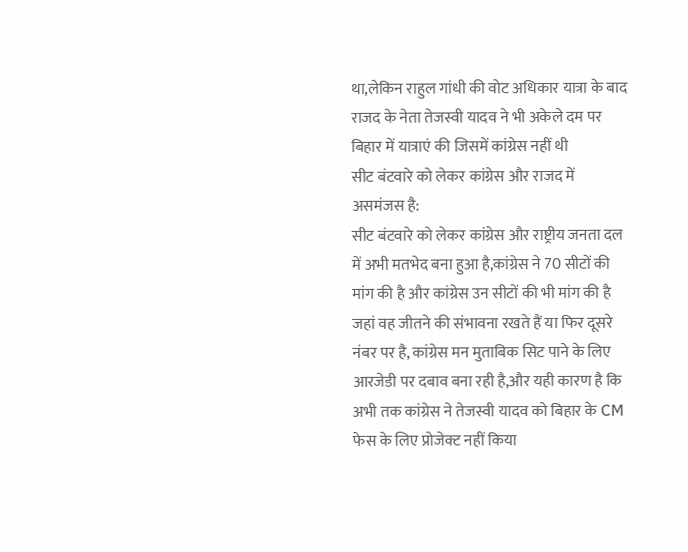था,लेकिन राहुल गांधी की वोट अधिकार यात्रा के बाद राजद के नेता तेजस्वी यादव ने भी अकेले दम पर बिहार में यात्राएं की जिसमें कांग्रेस नहीं थी
सीट बंटवारे को लेकर कांग्रेस और राजद में असमंजस है:
सीट बंटवारे को लेकर कांग्रेस और राष्ट्रीय जनता दल में अभी मतभेद बना हुआ है,कांग्रेस ने 70 सीटों की मांग की है और कांग्रेस उन सीटों की भी मांग की है जहां वह जीतने की संभावना रखते हैं या फिर दूसरे नंबर पर है, कांग्रेस मन मुताबिक सिट पाने के लिए आरजेडी पर दबाव बना रही है,और यही कारण है कि अभी तक कांग्रेस ने तेजस्वी यादव को बिहार के CM फेस के लिए प्रोजेक्ट नहीं किया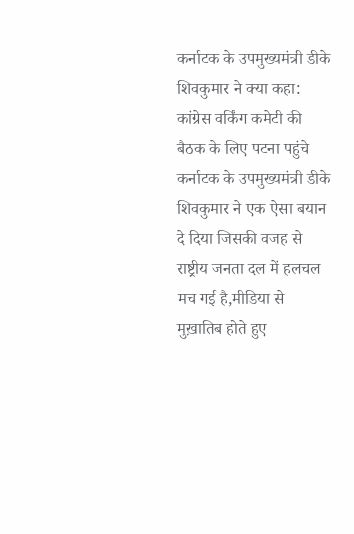कर्नाटक के उपमुख्यमंत्री डीके शिवकुमार ने क्या कहा:
कांग्रेस वर्किंग कमेटी की बैठक के लिए पटना पहुंचे कर्नाटक के उपमुख्यमंत्री डीके शिवकुमार ने एक ऐसा बयान दे दिया जिसकी वजह से राष्ट्रीय जनता दल में हलचल मच गई है,मीडिया से मुख़ातिब होते हुए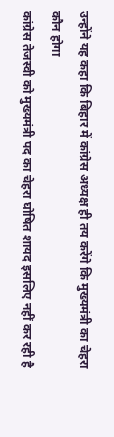उन्होंने यह कहा कि बिहार में कांग्रेस अध्यक्ष ही तय करेंगे कि मुख्यमंत्री का चेहरा कौन होगा
कांग्रेस तेजस्वी को मुख्यमंत्री पद का चेहरा घोषित शायद इसलिए नहीं कर रही है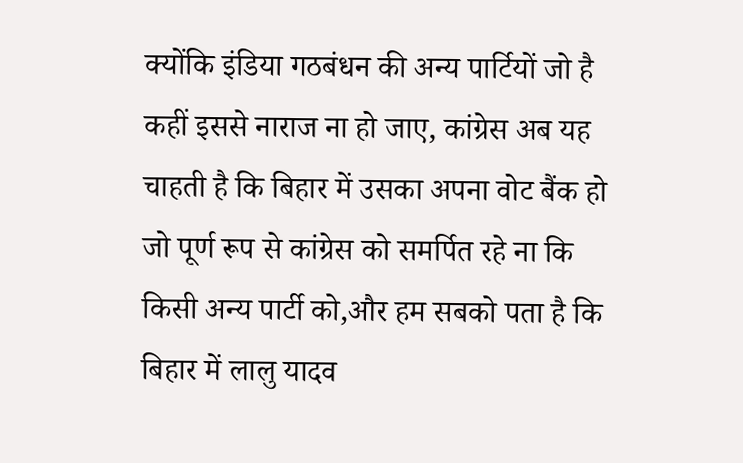क्योंकि इंडिया गठबंधन की अन्य पार्टियों जो है कहीं इससे नाराज ना हो जाए, कांग्रेस अब यह चाहती है कि बिहार में उसका अपना वोट बैंक हो जो पूर्ण रूप से कांग्रेस को समर्पित रहे ना कि किसी अन्य पार्टी को,और हम सबको पता है कि बिहार में लालु यादव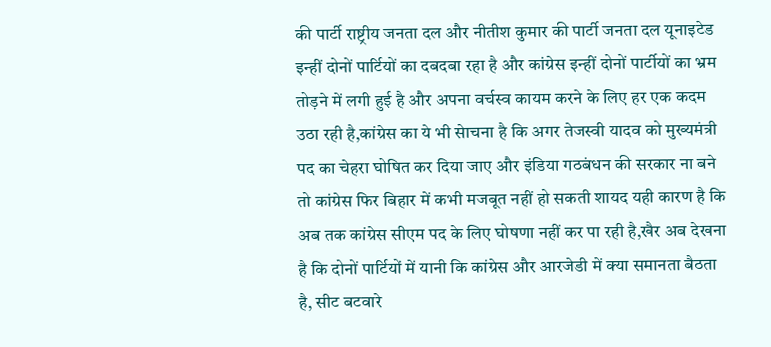की पार्टी राष्ट्रीय जनता दल और नीतीश कुमार की पार्टी जनता दल यूनाइटेड इन्हीं दोनों पार्टियों का दबदबा रहा है और कांग्रेस इन्हीं दोनों पार्टीयों का भ्रम तोड़ने में लगी हुई है और अपना वर्चस्व कायम करने के लिए हर एक कदम उठा रही है,कांग्रेस का ये भी सेाचना है कि अगर तेजस्वी यादव को मुख्यमंत्री पद का चेहरा घोषित कर दिया जाए और इंडिया गठबंधन की सरकार ना बने तो कांग्रेस फिर बिहार में कभी मजबूत नहीं हो सकती शायद यही कारण है कि अब तक कांग्रेस सीएम पद के लिए घोषणा नहीं कर पा रही है,खैर अब देखना है कि दोनों पार्टियों में यानी कि कांग्रेस और आरजेडी में क्या समानता बैठता है, सीट बटवारे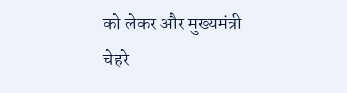को लेकर और मुख्यमंत्री चेहरे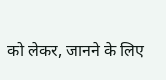को लेकर, जानने के लिए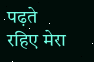पढ़ते रहिए मेरा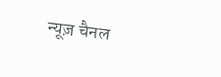न्यूज़ चैनल